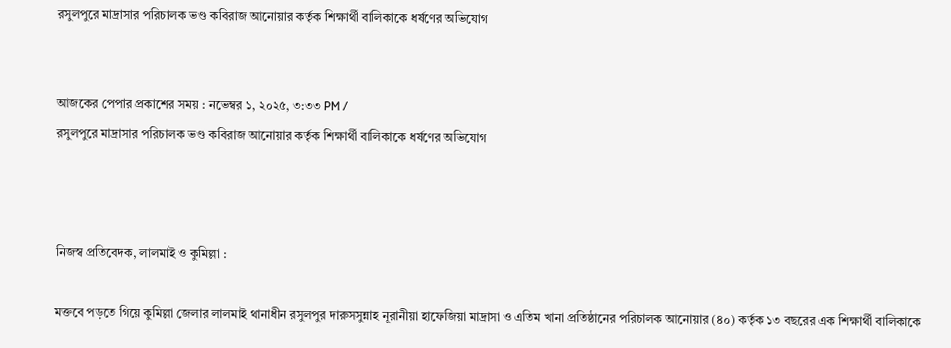রসুলপুরে মাদ্রাসার পরিচালক ভণ্ড কবিরাজ আনোয়ার কর্তৃক শিক্ষার্থী বালিকাকে ধর্ষণের অভিযোগ


আজকের পেপার প্রকাশের সময় : নভেম্বর ১, ২০২৫, ৩:৩৩ PM /
রসুলপুরে মাদ্রাসার পরিচালক ভণ্ড কবিরাজ আনোয়ার কর্তৃক শিক্ষার্থী বালিকাকে ধর্ষণের অভিযোগ



নিজস্ব প্রতিবেদক, লালমাই ও কুমিল্লা :

মক্তবে পড়তে গিয়ে কুমিল্লা জেলার লালমাই থানাধীন রসুলপুর দারুসসুন্নাহ নূরানীয়া হাফেজিয়া মাদ্রাসা ও এতিম খানা প্রতিষ্ঠানের পরিচালক আনোয়ার (৪০) কর্তৃক ১৩ বছরের এক শিক্ষার্থী বালিকাকে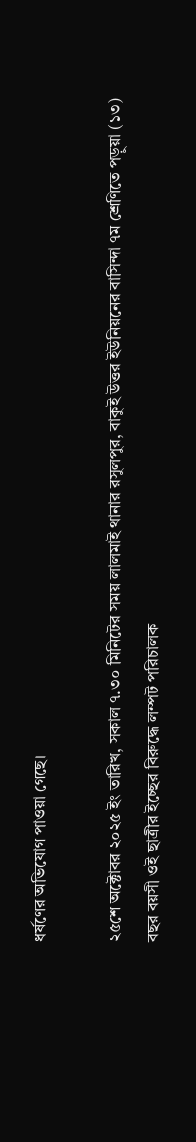ধর্ষণের অভিযোগ পাওয়া গেছে।

২৫শে অক্টোবর ২০২৫ ইং তারিখ, সকাল ৭.৩০ মিনিটের সময় লালমাই থানার রসুলপুর, বাকুই উত্তর ইউনিয়নের বাসিন্দা ৭ম শ্রেণিতে পড়ুয়া (১৩) বছর বয়সী ওই ছাত্রীর ইচ্ছের বিরুদ্ধে লম্পট পরিচালক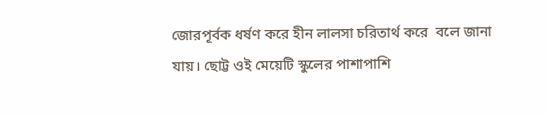জোরপূর্বক ধর্ষণ করে হীন লালসা চরিতার্থ করে  বলে জানা যায়। ছোট্ট ওই মেয়েটি স্কুলের পাশাপাশি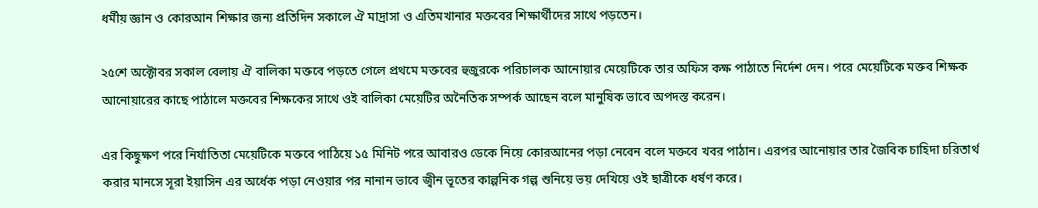ধর্মীয় জ্ঞান ও কোরআন শিক্ষার জন্য প্রতিদিন সকালে ঐ মাদ্রাসা ও এতিমখানার মক্তবের শিক্ষার্থীদের সাথে পড়তেন।

২৫শে অক্টোবর সকাল বেলায় ঐ বালিকা মক্তবে পড়তে গেলে প্রথমে মক্তবের হুজুরকে পরিচালক আনোয়ার মেয়েটিকে তার অফিস কক্ষ পাঠাতে নির্দেশ দেন। পরে মেয়েটিকে মক্তব শিক্ষক আনোয়ারের কাছে পাঠালে মক্তবের শিক্ষকের সাথে ওই বালিকা মেয়েটির অনৈতিক সম্পর্ক আছেন বলে মানুষিক ভাবে অপদস্ত করেন।

এর কিছুক্ষণ পরে নির্যাতিতা মেয়েটিকে মক্তবে পাঠিয়ে ১৫ মিনিট পরে আবারও ডেকে নিয়ে কোরআনের পড়া নেবেন বলে মক্তবে খবর পাঠান। এরপর আনোয়ার তার জৈবিক চাহিদা চরিতার্থ করার মানসে সূরা ইয়াসিন এর অর্ধেক পড়া নেওয়ার পর নানান ভাবে জ্বীন ভূতের কাল্পনিক গল্প শুনিয়ে ভয় দেখিয়ে ওই ছাত্রীকে ধর্ষণ করে।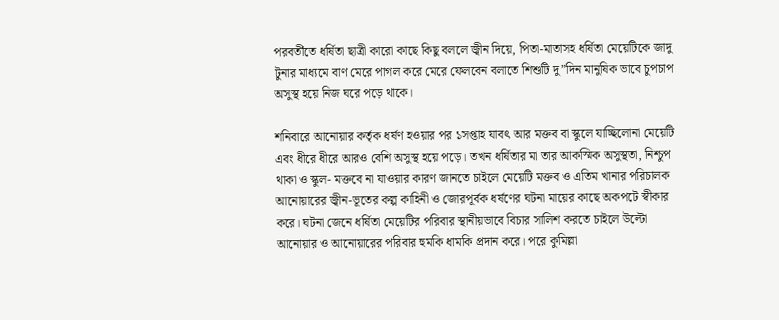পরবর্তীতে ধর্ষিতা ছাত্রী কারো কাছে কিছু বললে জ্বীন দিয়ে, পিতা-মাতাসহ ধর্ষিতা মেয়েটিকে জাদু টুনার মাধ্যমে বাণ মেরে পাগল করে মেরে ফেলবেন বলাতে শিশুটি দু”দিন মানুষিক ভাবে চুপচাপ অসুস্থ হয়ে নিজ ঘরে পড়ে থাকে।

শনিবারে আনোয়ার কর্তৃক ধর্ষণ হওয়ার পর ১সপ্তাহ যাবৎ আর মক্তব বা স্কুলে যাচ্ছিলোনা মেয়েটি এবং ধীরে ধীরে আরও বেশি অসুস্থ হয়ে পড়ে। তখন ধর্ষিতার মা তার আকস্মিক অসুস্থতা, নিশ্চুপ থাকা ও স্কুল- মক্তবে না যাওয়ার কারণ জানতে চাইলে মেয়েটি মক্তব ও এতিম খানার পরিচালক আনোয়ারের জ্বীন-ভূতের কল্প কাহিনী ও জোরপূর্বক ধর্ষণের ঘটনা মায়ের কাছে অকপটে স্বীকার করে। ঘটনা জেনে ধর্ষিতা মেয়েটির পরিবার স্থানীয়ভাবে বিচার সালিশ করতে চাইলে উল্টো আনোয়ার ও আনোয়ারের পরিবার হুমকি ধামকি প্রদান করে। পরে কুমিল্লা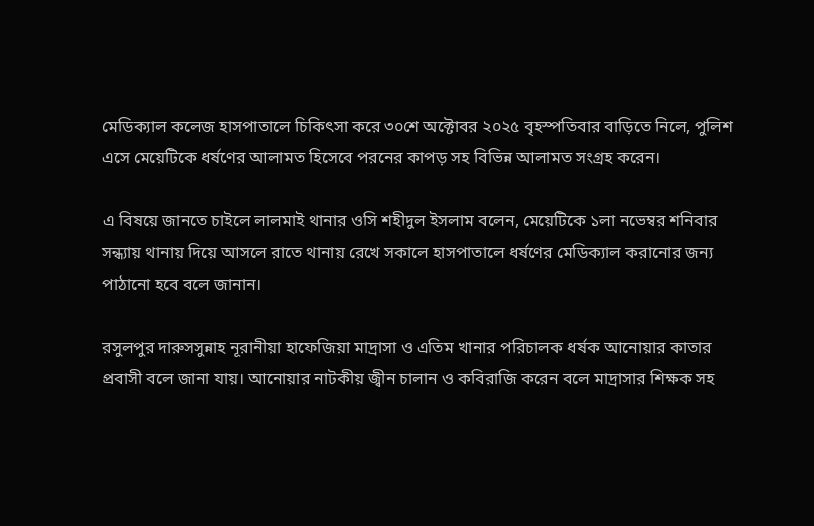মেডিক্যাল কলেজ হাসপাতালে চিকিৎসা করে ৩০শে অক্টোবর ২০২৫ বৃহস্পতিবার বাড়িতে নিলে, পুলিশ এসে মেয়েটিকে ধর্ষণের আলামত হিসেবে পরনের কাপড় সহ বিভিন্ন আলামত সংগ্রহ করেন।

এ বিষয়ে জানতে চাইলে লালমাই থানার ওসি শহীদুল ইসলাম বলেন, মেয়েটিকে ১লা নভেম্বর শনিবার সন্ধ্যায় থানায় দিয়ে আসলে রাতে থানায় রেখে সকালে হাসপাতালে ধর্ষণের মেডিক্যাল করানোর জন্য পাঠানো হবে বলে জানান।

রসুলপুর দারুসসুন্নাহ নূরানীয়া হাফেজিয়া মাদ্রাসা ও এতিম খানার পরিচালক ধর্ষক আনোয়ার কাতার প্রবাসী বলে জানা যায়। আনোয়ার নাটকীয় জ্বীন চালান ও কবিরাজি করেন বলে মাদ্রাসার শিক্ষক সহ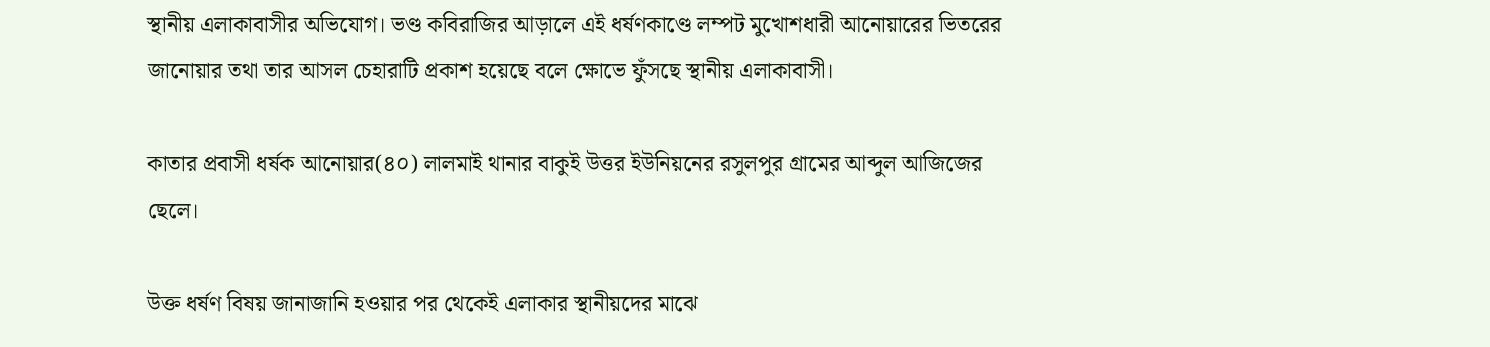স্থানীয় এলাকাবাসীর অভিযোগ। ভণ্ড কবিরাজির আড়ালে এই ধর্ষণকাণ্ডে লম্পট মুখোশধারী আনোয়ারের ভিতরের জানোয়ার তথা তার আসল চেহারাটি প্রকাশ হয়েছে বলে ক্ষোভে ফুঁসছে স্থানীয় এলাকাবাসী।

কাতার প্রবাসী ধর্ষক আনোয়ার(৪০) লালমাই থানার বাকুই উত্তর ইউনিয়নের রসুলপুর গ্রামের আব্দুল আজিজের ছেলে।

উক্ত ধর্ষণ বিষয় জানাজানি হওয়ার পর থেকেই এলাকার স্থানীয়দের মাঝে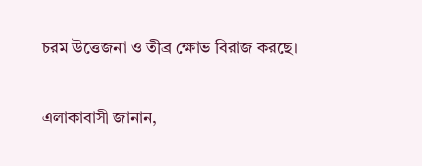চরম উত্তেজনা ও তীব্র ক্ষোভ বিরাজ করছে।

এলাকাবাসী জানান,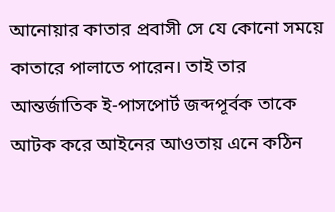আনোয়ার কাতার প্রবাসী সে যে কোনো সময়ে কাতারে পালাতে পারেন। তাই তার আন্তর্জাতিক ই-পাসপোর্ট জব্দপূর্বক তাকে আটক করে আইনের আওতায় এনে কঠিন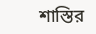শাস্তির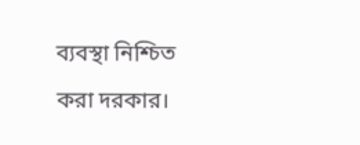ব্যবস্থা নিশ্চিত করা দরকার।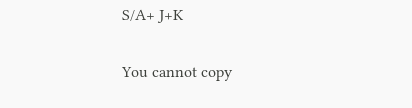S/A+ J+K

You cannot copy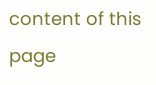content of this page